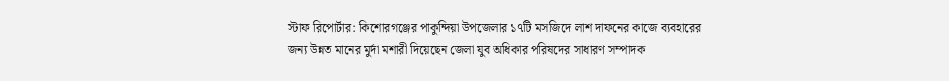স্টাফ রিপোর্টার: কিশোরগঞ্জের পাকুন্দিয়া উপজেলার ১৭টি মসজিদে লাশ দাফনের কাজে ব্যবহারের জন্য উন্নত মানের মুর্দা মশারী দিয়েছেন জেলা যুব অধিকার পরিষদের সাধারণ সম্পাদক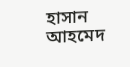হাসান আহমেদ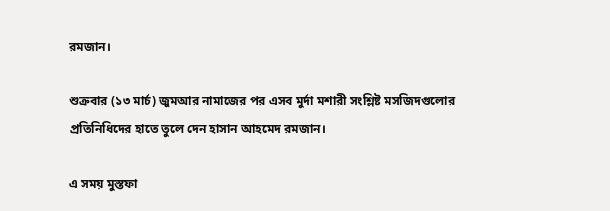রমজান।

শুক্রবার (১৩ মার্চ) জুমআর নামাজের পর এসব মুর্দা মশারী সংশ্লিষ্ট মসজিদগুলোর প্রতিনিধিদের হাতে তুলে দেন হাসান আহমেদ রমজান।

এ সময় মুস্তফা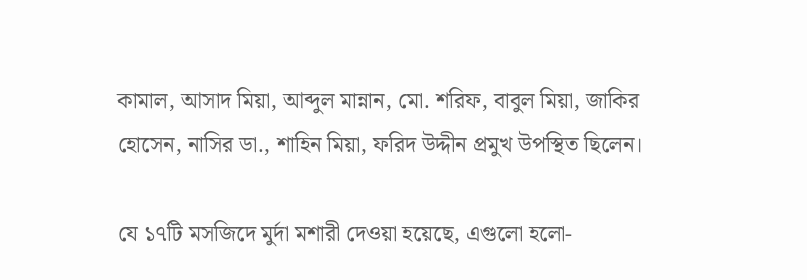কামাল, আসাদ মিয়া, আব্দুল মান্নান, মো. শরিফ, বাবুল মিয়া, জাকির হোসেন, নাসির ডা., শাহিন মিয়া, ফরিদ উদ্দীন প্রমুখ উপস্থিত ছিলেন।

যে ১৭টি মসজিদে মুর্দা মশারী দেওয়া হয়েছে, এগুলো হলো-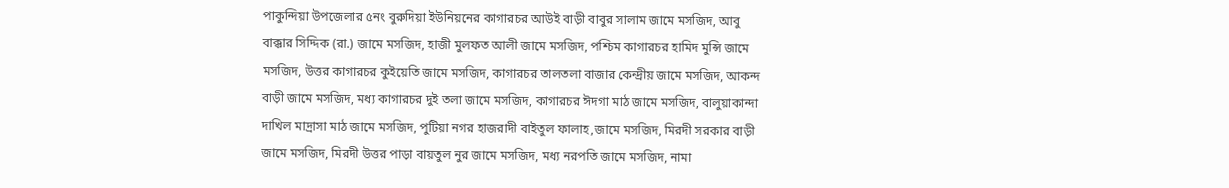পাকুন্দিয়া উপজেলার ৫নং বুরুদিয়া ইউনিয়নের কাগারচর আউই বাড়ী বাবুর সালাম জামে মসজিদ, আবু বাক্কার সিদ্দিক (রা.) জামে মসজিদ, হাজী মুলফত আলী জামে মসজিদ, পশ্চিম কাগারচর হামিদ মুন্সি জামে মসজিদ, উত্তর কাগারচর কুইয়েতি জামে মসজিদ, কাগারচর তালতলা বাজার কেন্দ্রীয় জামে মসজিদ, আকন্দ বাড়ী জামে মসজিদ, মধ্য কাগারচর দুই তলা জামে মসজিদ, কাগারচর ঈদগা মাঠ জামে মসজিদ, বালুয়াকান্দা দাখিল মাদ্রাসা মাঠ জামে মসজিদ, পুটিয়া নগর হাজরাদী বাইতুল ফালাহ,জামে মসজিদ, মিরদী সরকার বাড়ী জামে মসজিদ, মিরদী উত্তর পাড়া বায়তুল নুর জামে মসজিদ, মধ্য নরপতি জামে মসজিদ, নামা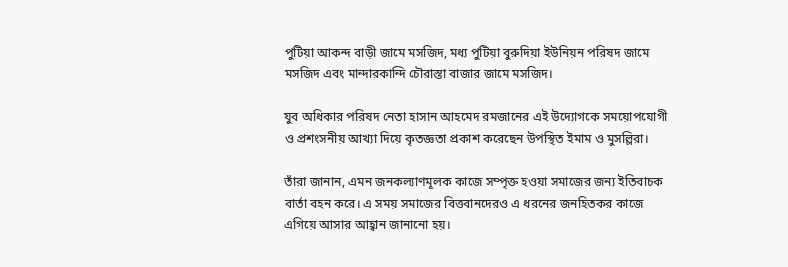পুটিয়া আকন্দ বাড়ী জামে মসজিদ, মধ্য পুটিয়া বুরুদিয়া ইউনিয়ন পরিষদ জামে মসজিদ এবং মান্দারকান্দি চৌরাস্তা বাজার জামে মসজিদ।

যুব অধিকার পরিষদ নেতা হাসান আহমেদ রমজানের এই উদ্যোগকে সময়োপযোগী ও প্রশংসনীয় আখ্যা দিয়ে কৃতজ্ঞতা প্রকাশ করেছেন উপস্থিত ইমাম ও মুসল্লিরা।

তাঁরা জানান, এমন জনকল্যাণমূলক কাজে সম্পৃক্ত হওয়া সমাজের জন্য ইতিবাচক বার্তা বহন করে। এ সময় সমাজের বিত্তবানদেরও এ ধরনের জনহিতকর কাজে এগিয়ে আসার আহ্বান জানানো হয়।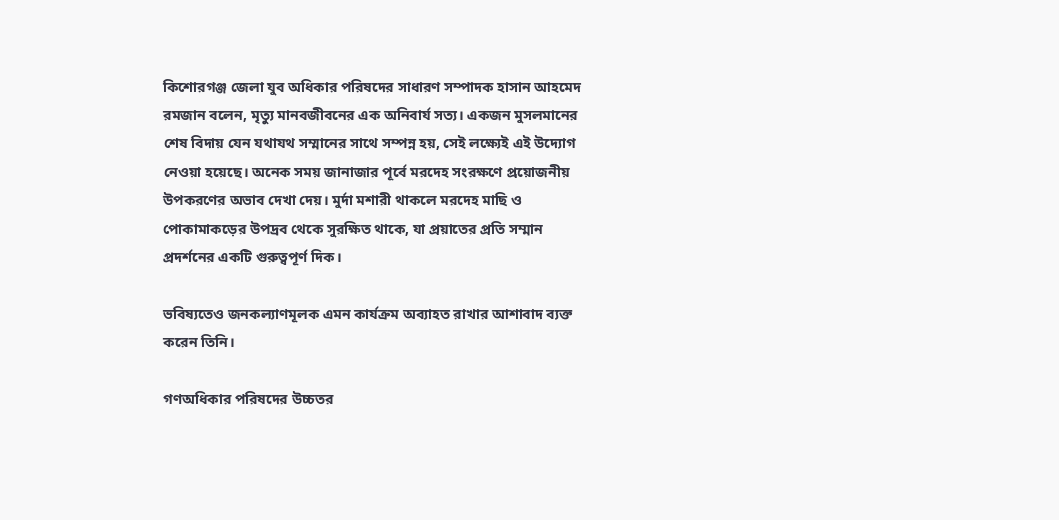কিশোরগঞ্জ জেলা যুব অধিকার পরিষদের সাধারণ সম্পাদক হাসান আহমেদ রমজান বলেন, মৃত্যু মানবজীবনের এক অনিবার্য সত্য। একজন মুসলমানের শেষ বিদায় যেন যথাযথ সম্মানের সাথে সম্পন্ন হয়, সেই লক্ষ্যেই এই উদ্যোগ নেওয়া হয়েছে। অনেক সময় জানাজার পূর্বে মরদেহ সংরক্ষণে প্রয়োজনীয় উপকরণের অভাব দেখা দেয়। মুর্দা মশারী থাকলে মরদেহ মাছি ও পোকামাকড়ের উপদ্রব থেকে সুরক্ষিত থাকে, যা প্রয়াতের প্রতি সম্মান প্রদর্শনের একটি গুরুত্বপূর্ণ দিক।

ভবিষ্যতেও জনকল্যাণমূলক এমন কার্যক্রম অব্যাহত রাখার আশাবাদ ব্যক্ত করেন তিনি।

গণঅধিকার পরিষদের উচ্চতর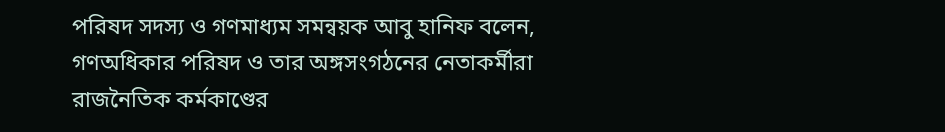পরিষদ সদস্য ও গণমাধ্যম সমন্বয়ক আবু হানিফ বলেন, গণঅধিকার পরিষদ ও তার অঙ্গসংগঠনের নেতাকর্মীরা রাজনৈতিক কর্মকাণ্ডের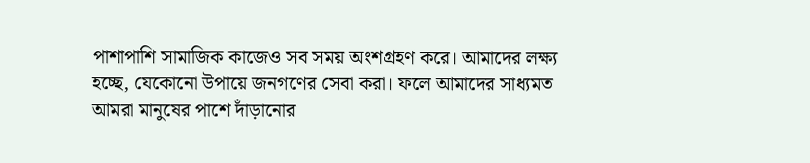পাশাপাশি সামাজিক কাজেও সব সময় অংশগ্রহণ করে। আমাদের লক্ষ্য হচ্ছে, যেকোনো উপায়ে জনগণের সেবা করা। ফলে আমাদের সাধ্যমত আমরা মানুষের পাশে দাঁড়ানোর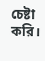চেষ্টা করি।